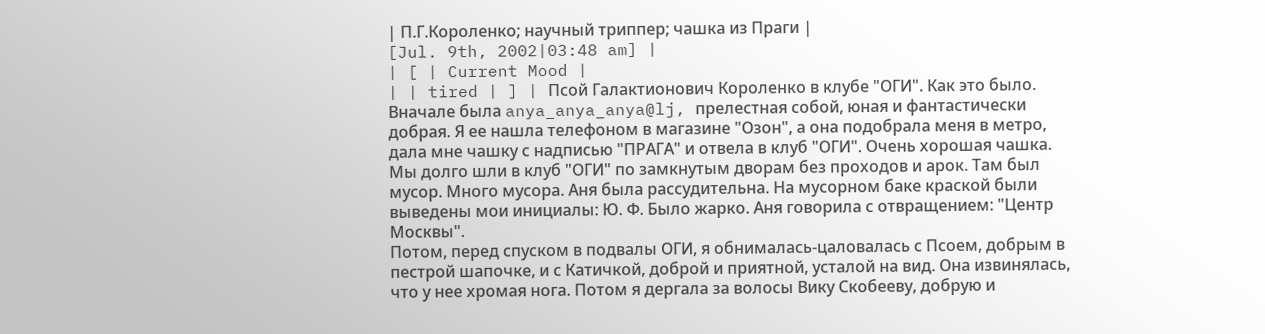| П.Г.Короленко; научный триппер; чашка из Праги |
[Jul. 9th, 2002|03:48 am] |
| [ | Current Mood |
| | tired | ] | Псой Галактионович Короленко в клубе "ОГИ". Как это было.
Вначале была anya_anya_anya@lj, прелестная собой, юная и фантастически добрая. Я ее нашла телефоном в магазине "Озон", а она подобрала меня в метро, дала мне чашку с надписью "ПРАГА" и отвела в клуб "ОГИ". Очень хорошая чашка. Мы долго шли в клуб "ОГИ" по замкнутым дворам без проходов и арок. Там был мусор. Много мусора. Аня была рассудительна. На мусорном баке краской были выведены мои инициалы: Ю. Ф. Было жарко. Аня говорила с отвращением: "Центр Москвы".
Потом, перед спуском в подвалы ОГИ, я обнималась-цаловалась с Псоем, добрым в пестрой шапочке, и с Катичкой, доброй и приятной, усталой на вид. Она извинялась, что у нее хромая нога. Потом я дергала за волосы Вику Скобееву, добрую и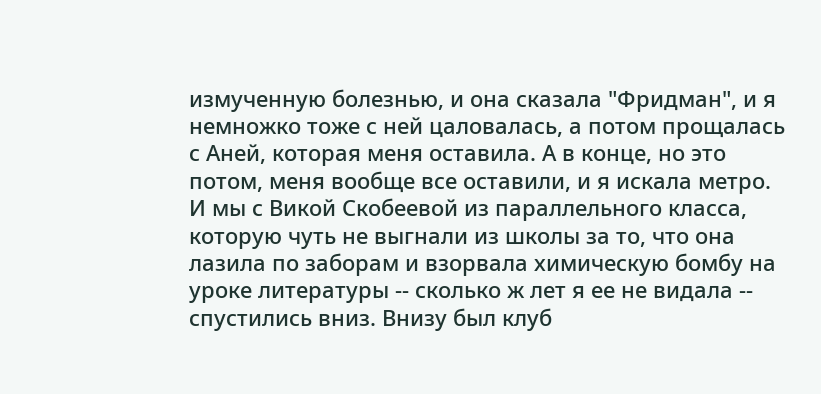измученную болезнью, и она сказала "Фридман", и я немножко тоже с ней цаловалась, а потом прощалась с Аней, которая меня оставила. А в конце, но это потом, меня вообще все оставили, и я искала метро.
И мы с Викой Скобеевой из параллельного класса, которую чуть не выгнали из школы за то, что она лазила по заборам и взорвала химическую бомбу на уроке литературы -- сколько ж лет я ее не видала -- спустились вниз. Внизу был клуб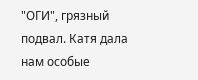"ОГИ", грязный подвал. Катя дала нам особые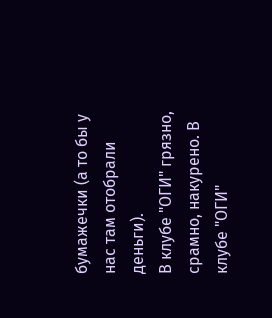бумажечки (а то бы у нас там отобрали деньги).
В клубе "ОГИ" грязно, срамно, накурено. В клубе "ОГИ"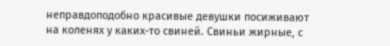неправдоподобно красивые девушки посиживают на коленях у каких-то свиней. Свиньи жирные, с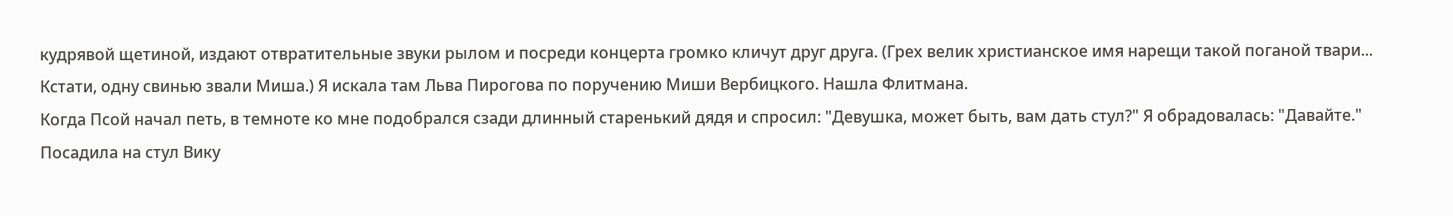кудрявой щетиной, издают отвратительные звуки рылом и посреди концерта громко кличут друг друга. (Грех велик христианское имя нарещи такой поганой твари... Кстати, одну свинью звали Миша.) Я искала там Льва Пирогова по поручению Миши Вербицкого. Нашла Флитмана.
Когда Псой начал петь, в темноте ко мне подобрался сзади длинный старенький дядя и спросил: "Девушка, может быть, вам дать стул?" Я обрадовалась: "Давайте." Посадила на стул Вику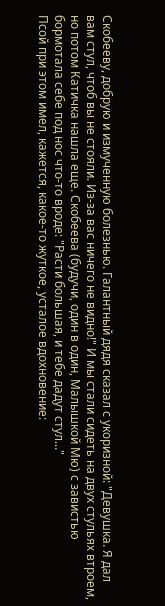Скобееву, добрую и измученную болезнью. Галантный дядя сказал с укоризной: "Девушка. Я дал вам стул, чтоб вы не стояли. Из-за вас ничего не видно!" И мы стали сидеть на двух стульях втроем, но потом Катичка нашла еще. Скобеева (будучи, один в один, Малышкой Мю) с завистью бормотала себе под нос что-то вроде: "Расти большая, и тебе дадут стул..."
Псой при этом имел, кажется, какое-то жуткое, усталое вдохновение: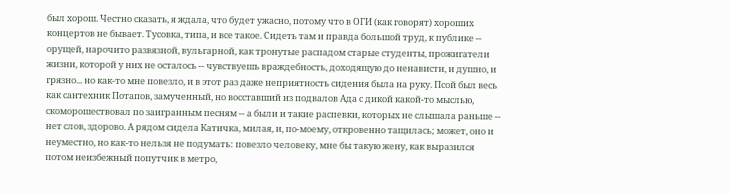был хорош. Честно сказать, я ждала, что будет ужасно, потому что в ОГИ (как говорят) хороших концертов не бывает. Тусовка, типа, и все такое. Сидеть там и правда большой труд, к публике -- орущей, нарочито развязной, вульгарной, как тронутые распадом старые студенты, прожигатели жизни, которой у них не осталось -- чувствуешь враждебность, доходящую до ненависти, и душно, и грязно... но как-то мне повезло, и в этот раз даже неприятность сидения была на руку. Псой был весь как сантехник Потапов, замученный, но восставший из подвалов Ада с дикой какой-то мыслью, скоморошествовал по заигранным песням -- а были и такие распевки, которых не слышала раньше -- нет слов, здорово. А рядом сидела Катичка, милая, и, по-моему, откровенно тащилась; может, оно и неуместно, но как-то нельзя не подумать: повезло человеку, мне бы такую жену, как выразился потом неизбежный попутчик в метро,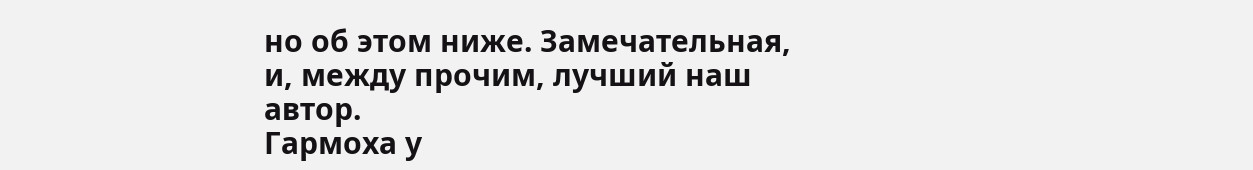но об этом ниже. Замечательная, и, между прочим, лучший наш автор.
Гармоха у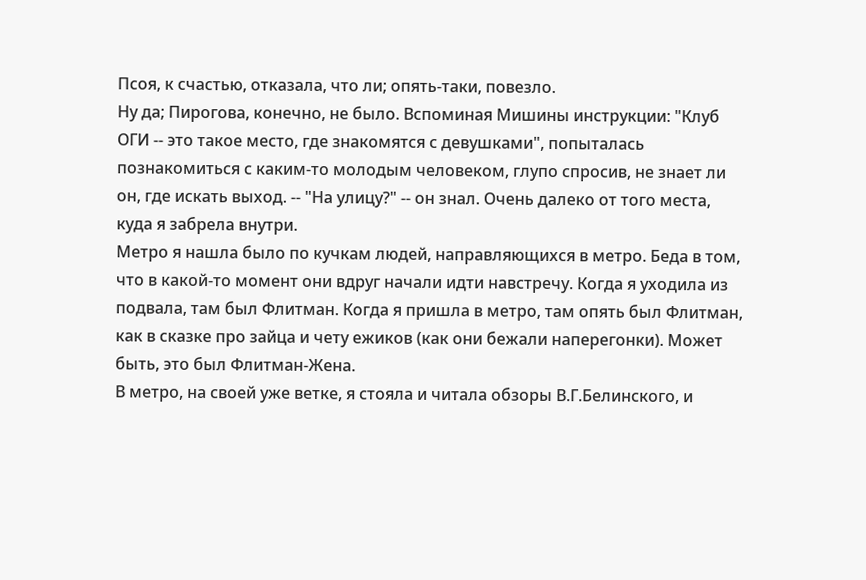Псоя, к счастью, отказала, что ли; опять-таки, повезло.
Ну да; Пирогова, конечно, не было. Вспоминая Мишины инструкции: "Клуб ОГИ -- это такое место, где знакомятся с девушками", попыталась познакомиться с каким-то молодым человеком, глупо спросив, не знает ли он, где искать выход. -- "На улицу?" -- он знал. Очень далеко от того места, куда я забрела внутри.
Метро я нашла было по кучкам людей, направляющихся в метро. Беда в том, что в какой-то момент они вдруг начали идти навстречу. Когда я уходила из подвала, там был Флитман. Когда я пришла в метро, там опять был Флитман, как в сказке про зайца и чету ежиков (как они бежали наперегонки). Может быть, это был Флитман-Жена.
В метро, на своей уже ветке, я стояла и читала обзоры В.Г.Белинского, и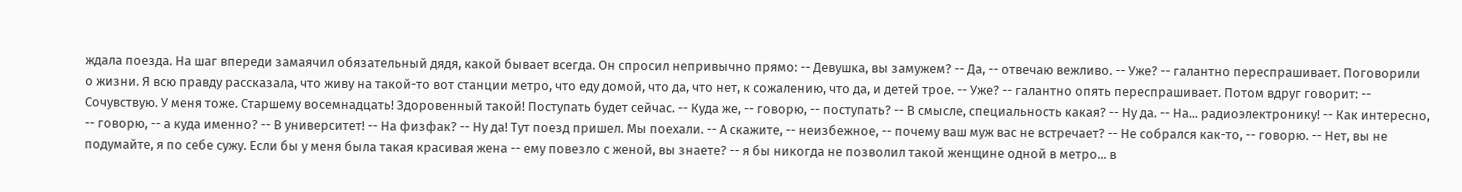ждала поезда. На шаг впереди замаячил обязательный дядя, какой бывает всегда. Он спросил непривычно прямо: -- Девушка, вы замужем? -- Да, -- отвечаю вежливо. -- Уже? -- галантно переспрашивает. Поговорили о жизни. Я всю правду рассказала, что живу на такой-то вот станции метро, что еду домой, что да, что нет, к сожалению, что да, и детей трое. -- Уже? -- галантно опять переспрашивает. Потом вдруг говорит: -- Сочувствую. У меня тоже. Старшему восемнадцать! Здоровенный такой! Поступать будет сейчас. -- Куда же, -- говорю, -- поступать? -- В смысле, специальность какая? -- Ну да. -- На... радиоэлектронику! -- Как интересно, -- говорю, -- а куда именно? -- В университет! -- На физфак? -- Ну да! Тут поезд пришел. Мы поехали. -- А скажите, -- неизбежное, -- почему ваш муж вас не встречает? -- Не собрался как-то, -- говорю. -- Нет, вы не подумайте, я по себе сужу. Если бы у меня была такая красивая жена -- ему повезло с женой, вы знаете? -- я бы никогда не позволил такой женщине одной в метро... в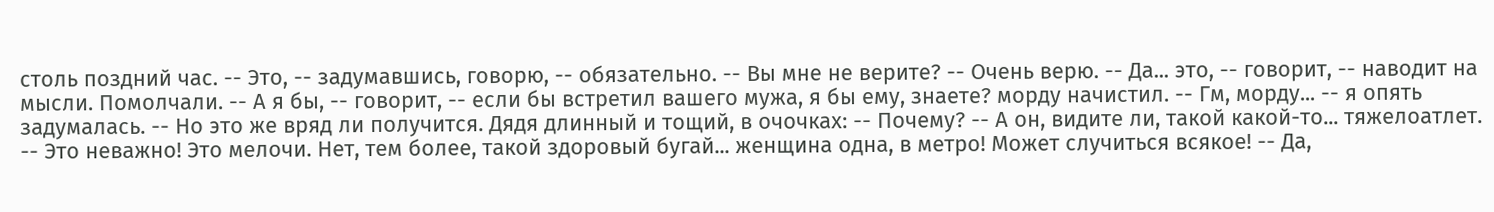столь поздний час. -- Это, -- задумавшись, говорю, -- обязательно. -- Вы мне не верите? -- Очень верю. -- Да... это, -- говорит, -- наводит на мысли. Помолчали. -- А я бы, -- говорит, -- если бы встретил вашего мужа, я бы ему, знаете? морду начистил. -- Гм, морду... -- я опять задумалась. -- Но это же вряд ли получится. Дядя длинный и тощий, в очочках: -- Почему? -- А он, видите ли, такой какой-то... тяжелоатлет. -- Это неважно! Это мелочи. Нет, тем более, такой здоровый бугай... женщина одна, в метро! Может случиться всякое! -- Да,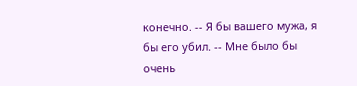конечно. -- Я бы вашего мужа, я бы его убил. -- Мне было бы очень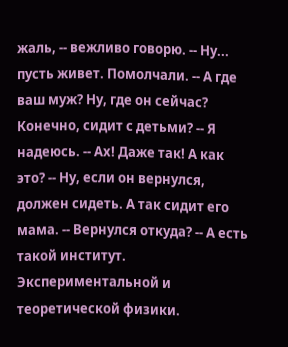жаль, -- вежливо говорю. -- Ну... пусть живет. Помолчали. -- А где ваш муж? Ну, где он сейчас? Конечно, сидит с детьми? -- Я надеюсь. -- Ах! Даже так! А как это? -- Ну, если он вернулся, должен сидеть. А так сидит его мама. -- Вернулся откуда? -- А есть такой институт. Экспериментальной и теоретической физики.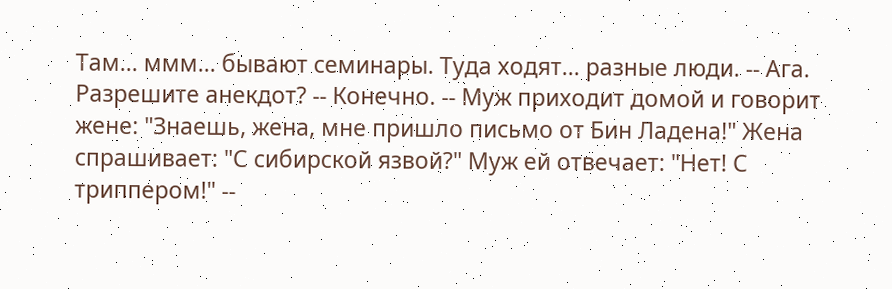Там... ммм... бывают семинары. Туда ходят... разные люди. -- Ага. Разрешите анекдот? -- Конечно. -- Муж приходит домой и говорит жене: "Знаешь, жена, мне пришло письмо от Бин Ладена!" Жена спрашивает: "С сибирской язвой?" Муж ей отвечает: "Нет! С триппером!" --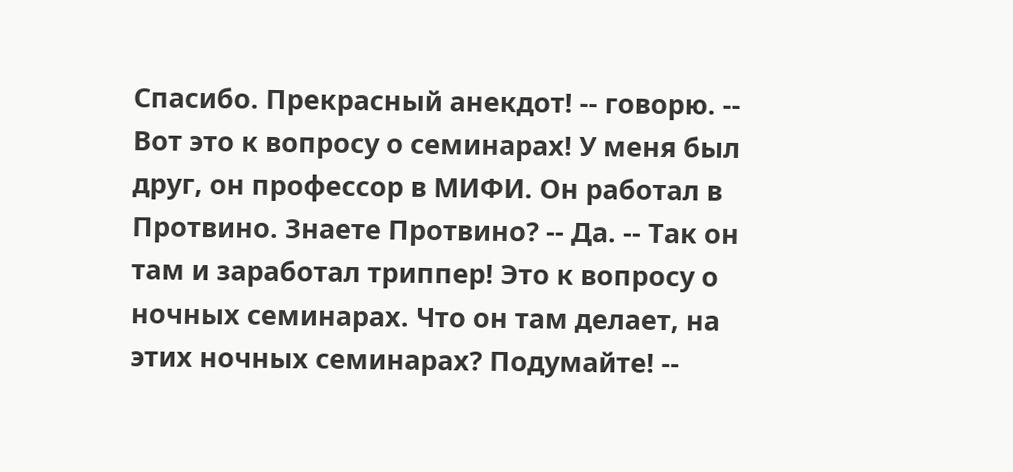Спасибо. Прекрасный анекдот! -- говорю. -- Вот это к вопросу о семинарах! У меня был друг, он профессор в МИФИ. Он работал в Протвино. Знаете Протвино? -- Да. -- Так он там и заработал триппер! Это к вопросу о ночных семинарах. Что он там делает, на этих ночных семинарах? Подумайте! --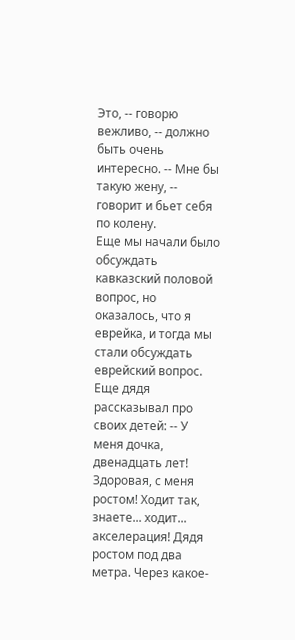Это, -- говорю вежливо, -- должно быть очень интересно. -- Мне бы такую жену, -- говорит и бьет себя по колену.
Еще мы начали было обсуждать кавказский половой вопрос, но оказалось, что я еврейка, и тогда мы стали обсуждать еврейский вопрос.
Еще дядя рассказывал про своих детей: -- У меня дочка, двенадцать лет! Здоровая, с меня ростом! Ходит так, знаете... ходит... акселерация! Дядя ростом под два метра. Через какое-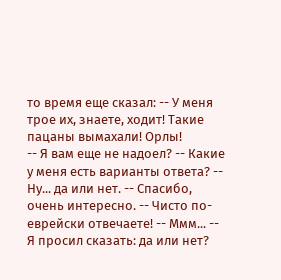то время еще сказал: -- У меня трое их, знаете, ходит! Такие пацаны вымахали! Орлы!
-- Я вам еще не надоел? -- Какие у меня есть варианты ответа? -- Ну... да или нет. -- Спасибо, очень интересно. -- Чисто по-еврейски отвечаете! -- Ммм... -- Я просил сказать: да или нет?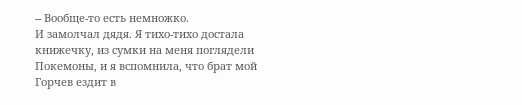-- Вообще-то есть немножко.
И замолчал дядя. Я тихо-тихо достала книжечку, из сумки на меня поглядели Покемоны, и я вспомнила, что брат мой Горчев ездит в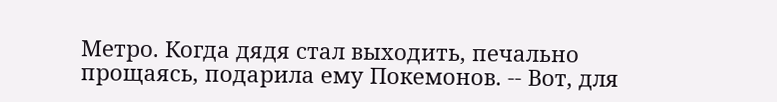Метро. Когда дядя стал выходить, печально прощаясь, подарила ему Покемонов. -- Вот, для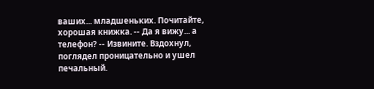ваших... младшеньких. Почитайте, хорошая книжка. -- Да я вижу... а телефон? -- Извините. Вздохнул, поглядел проницательно и ушел печальный.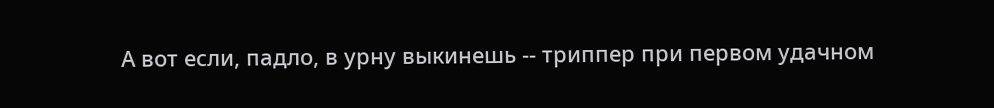А вот если, падло, в урну выкинешь -- триппер при первом удачном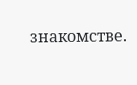знакомстве.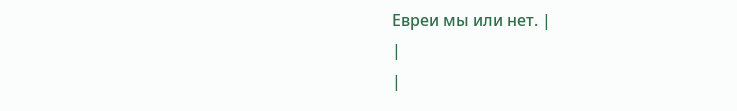Евреи мы или нет. |
|
|